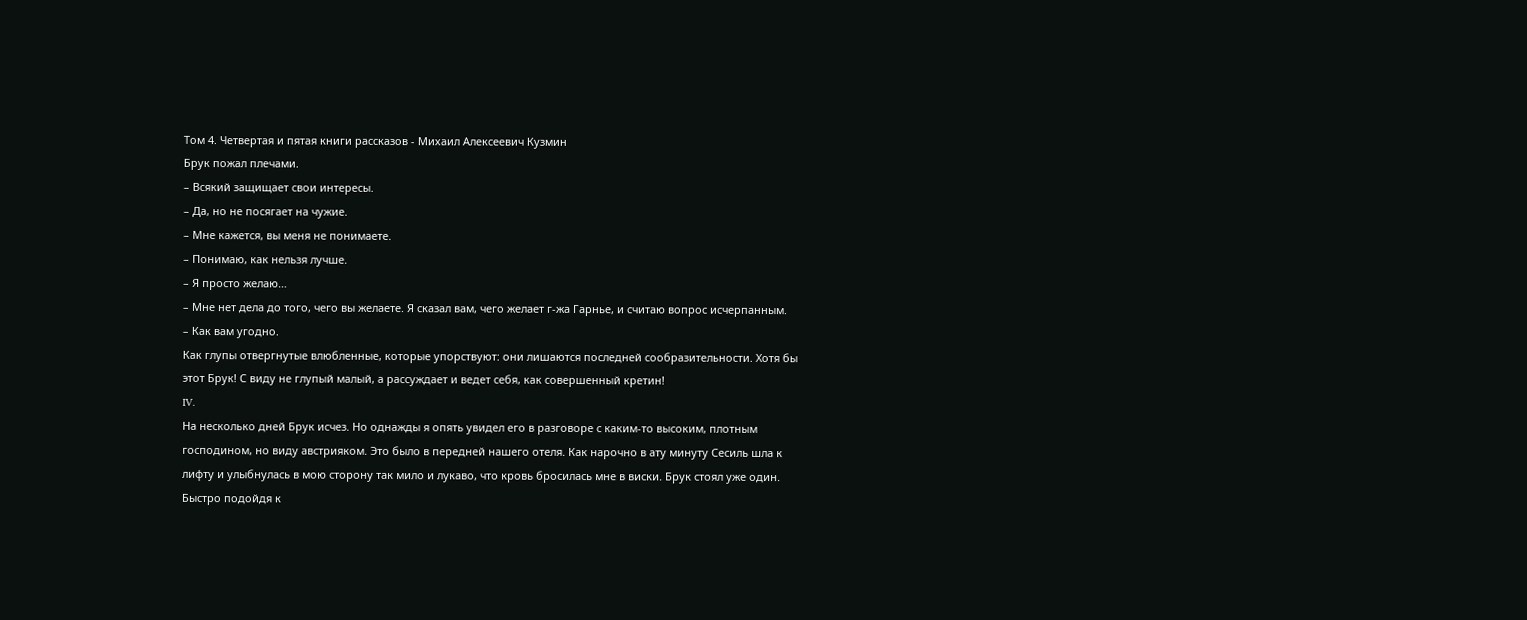Том 4. Четвертая и пятая книги рассказов - Михаил Алексеевич Кузмин
Брук пожал плечами.
– Всякий защищает свои интересы.
– Да, но не посягает на чужие.
– Мне кажется, вы меня не понимаете.
– Понимаю, как нельзя лучше.
– Я просто желаю…
– Мне нет дела до того, чего вы желаете. Я сказал вам, чего желает г-жа Гарнье, и считаю вопрос исчерпанным.
– Как вам угодно.
Как глупы отвергнутые влюбленные, которые упорствуют: они лишаются последней сообразительности. Хотя бы этот Брук! С виду не глупый малый, а рассуждает и ведет себя, как совершенный кретин!
IV.
На несколько дней Брук исчез. Но однажды я опять увидел его в разговоре с каким-то высоким, плотным господином, но виду австрияком. Это было в передней нашего отеля. Как нарочно в ату минуту Сесиль шла к лифту и улыбнулась в мою сторону так мило и лукаво, что кровь бросилась мне в виски. Брук стоял уже один. Быстро подойдя к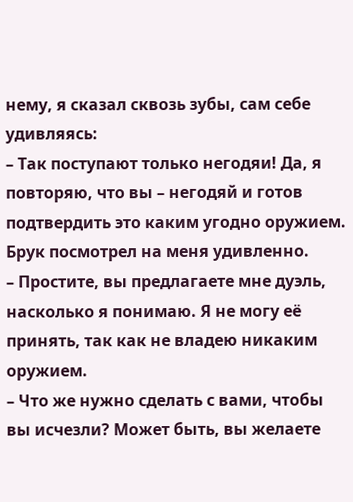нему, я сказал сквозь зубы, сам себе удивляясь:
– Так поступают только негодяи! Да, я повторяю, что вы – негодяй и готов подтвердить это каким угодно оружием.
Брук посмотрел на меня удивленно.
– Простите, вы предлагаете мне дуэль, насколько я понимаю. Я не могу её принять, так как не владею никаким оружием.
– Что же нужно сделать с вами, чтобы вы исчезли? Может быть, вы желаете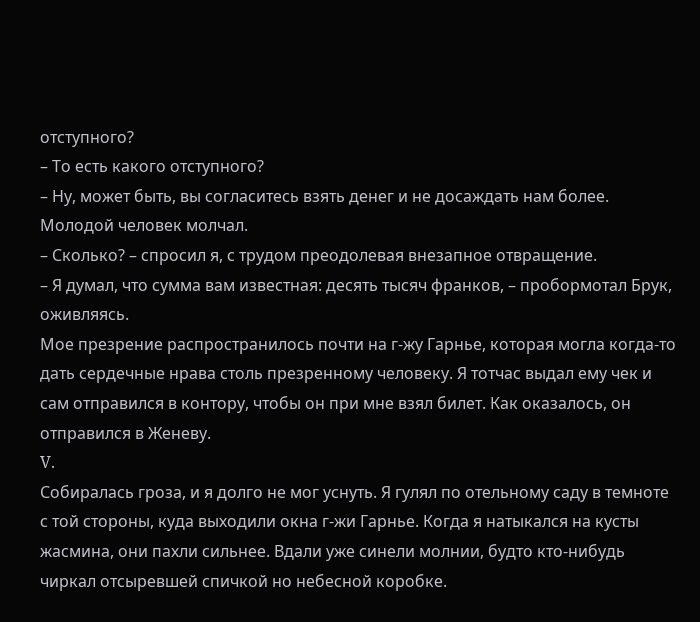отступного?
– То есть какого отступного?
– Ну, может быть, вы согласитесь взять денег и не досаждать нам более.
Молодой человек молчал.
– Сколько? – спросил я, с трудом преодолевая внезапное отвращение.
– Я думал, что сумма вам известная: десять тысяч франков, – пробормотал Брук, оживляясь.
Мое презрение распространилось почти на г-жу Гарнье, которая могла когда-то дать сердечные нрава столь презренному человеку. Я тотчас выдал ему чек и сам отправился в контору, чтобы он при мне взял билет. Как оказалось, он отправился в Женеву.
V.
Собиралась гроза, и я долго не мог уснуть. Я гулял по отельному саду в темноте с той стороны, куда выходили окна г-жи Гарнье. Когда я натыкался на кусты жасмина, они пахли сильнее. Вдали уже синели молнии, будто кто-нибудь чиркал отсыревшей спичкой но небесной коробке.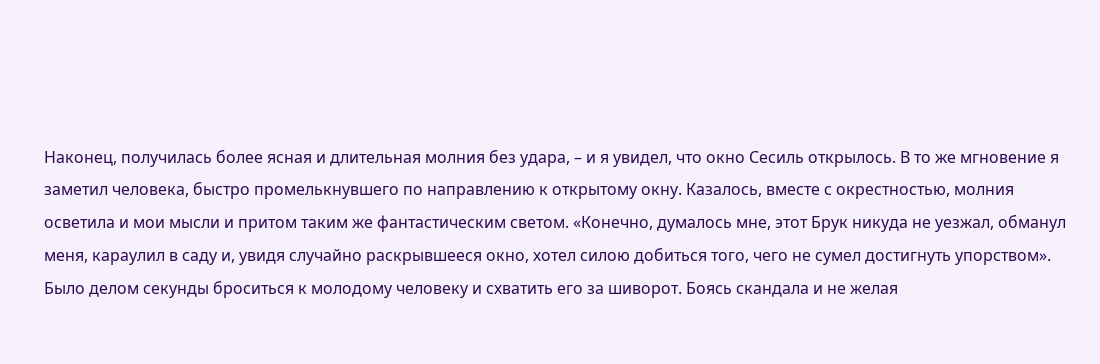Наконец, получилась более ясная и длительная молния без удара, – и я увидел, что окно Сесиль открылось. В то же мгновение я заметил человека, быстро промелькнувшего по направлению к открытому окну. Казалось, вместе с окрестностью, молния осветила и мои мысли и притом таким же фантастическим светом. «Конечно, думалось мне, этот Брук никуда не уезжал, обманул меня, караулил в саду и, увидя случайно раскрывшееся окно, хотел силою добиться того, чего не сумел достигнуть упорством».
Было делом секунды броситься к молодому человеку и схватить его за шиворот. Боясь скандала и не желая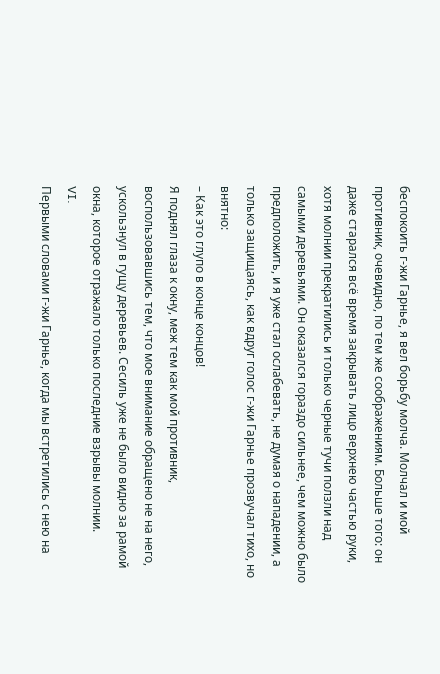беспокоить г-жи Гарнье, я вел борьбу молча. Молчал и мой противник, очевидно, по тем же соображениям. Больше того: он даже старался всё время закрывать лицо верхнею частью руки, хотя молнии прекратились и только черные тучи ползли над самыми деревьями. Он оказался гораздо сильнее, чем можно было предположить, и я уже стал ослабевать, не думая о нападении, а только защищаясь, как вдруг голос г-жи Гарнье прозвучал тихо, но внятно:
– Как это глупо в конце концов!
Я поднял глаза к окну, меж тем как мой противник, воспользовавшись тем, что мое внимание обращено не на него, ускользнул в гущу деревьев. Сесиль уже не было видно за рамой окна, которое отражало только последние взрывы молнии.
VI.
Первыми словами г-жи Гарнье, когда мы встретились с нею на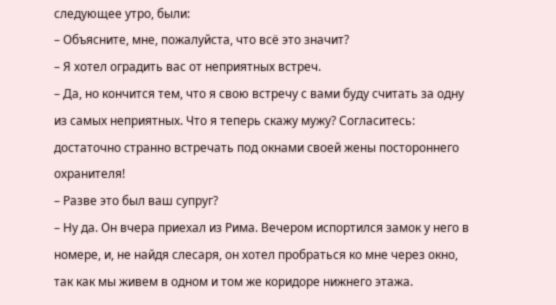следующее утро, были:
– Объясните, мне, пожалуйста, что всё это значит?
– Я хотел оградить вас от неприятных встреч.
– Да, но кончится тем, что я свою встречу с вами буду считать за одну из самых неприятных. Что я теперь скажу мужу? Согласитесь: достаточно странно встречать под окнами своей жены постороннего охранителя!
– Разве это был ваш супруг?
– Ну да. Он вчера приехал из Рима. Вечером испортился замок у него в номере, и, не найдя слесаря, он хотел пробраться ко мне через окно, так как мы живем в одном и том же коридоре нижнего этажа.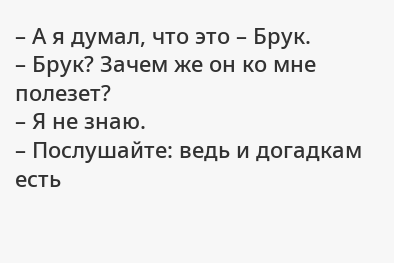– А я думал, что это – Брук.
– Брук? Зачем же он ко мне полезет?
– Я не знаю.
– Послушайте: ведь и догадкам есть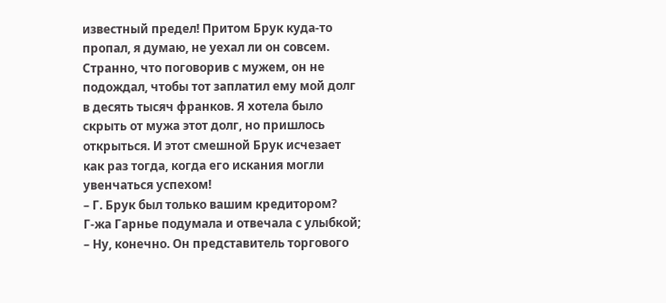известный предел! Притом Брук куда-то пропал, я думаю, не уехал ли он совсем. Странно, что поговорив с мужем, он не подождал, чтобы тот заплатил ему мой долг в десять тысяч франков. Я хотела было скрыть от мужа этот долг, но пришлось открыться. И этот смешной Брук исчезает как раз тогда, когда его искания могли увенчаться успехом!
– Г. Брук был только вашим кредитором?
Г-жа Гарнье подумала и отвечала с улыбкой;
– Ну, конечно. Он представитель торгового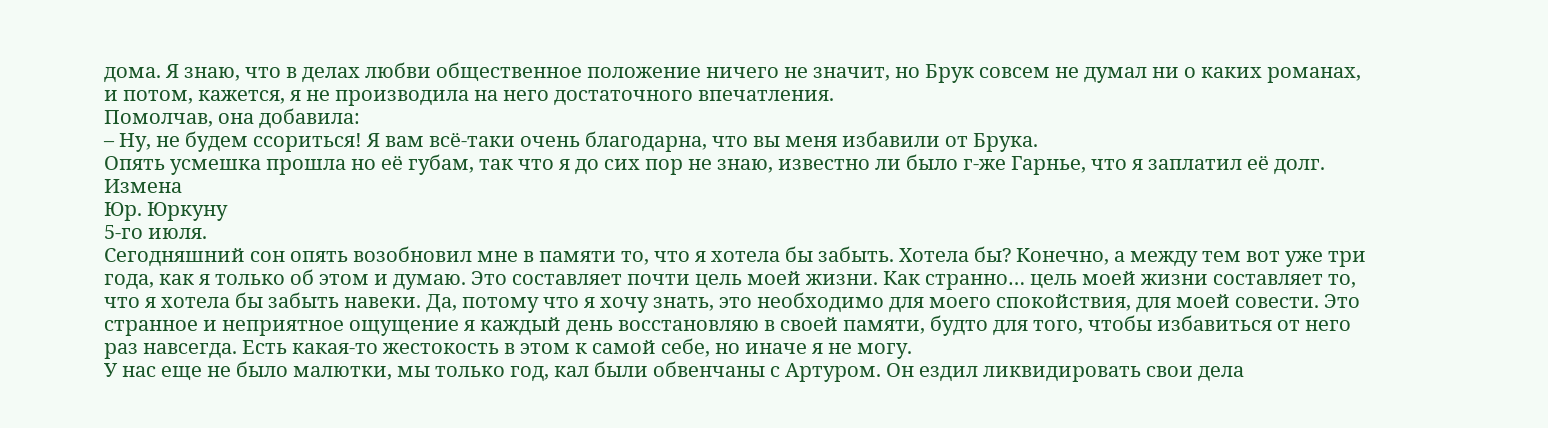дома. Я знаю, что в делах любви общественное положение ничего не значит, но Брук совсем не думал ни о каких романах, и потом, кажется, я не производила на него достаточного впечатления.
Помолчав, она добавила:
– Ну, не будем ссориться! Я вам всё-таки очень благодарна, что вы меня избавили от Брука.
Опять усмешка прошла но её губам, так что я до сих пор не знаю, известно ли было г-же Гарнье, что я заплатил её долг.
Измена
Юр. Юркуну
5-го июля.
Сегодняшний сон опять возобновил мне в памяти то, что я хотела бы забыть. Хотела бы? Конечно, а между тем вот уже три года, как я только об этом и думаю. Это составляет почти цель моей жизни. Как странно… цель моей жизни составляет то, что я хотела бы забыть навеки. Да, потому что я хочу знать, это необходимо для моего спокойствия, для моей совести. Это странное и неприятное ощущение я каждый день восстановляю в своей памяти, будто для того, чтобы избавиться от него раз навсегда. Есть какая-то жестокость в этом к самой себе, но иначе я не могу.
У нас еще не было малютки, мы только год, кал были обвенчаны с Артуром. Он ездил ликвидировать свои дела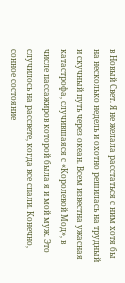в Новый Свет. Я не желала расстаться с ним хотя бы на несколько недель и охотно решилась на трудный и скучный путь через океан. Всем известна ужасная катастрофа, случившаяся с «Королевой Мод», в числе пассажиров которой была я и мой муж. Это случилось на рассвете, когда все спали. Конечно, сонное состояние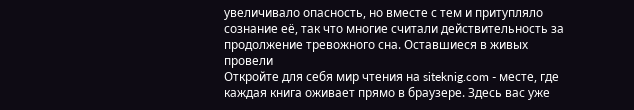увеличивало опасность, но вместе с тем и притупляло сознание её, так что многие считали действительность за продолжение тревожного сна. Оставшиеся в живых провели
Откройте для себя мир чтения на siteknig.com - месте, где каждая книга оживает прямо в браузере. Здесь вас уже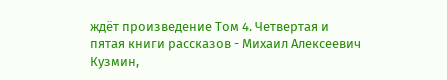ждёт произведение Том 4. Четвертая и пятая книги рассказов - Михаил Алексеевич Кузмин,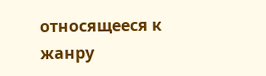относящееся к жанру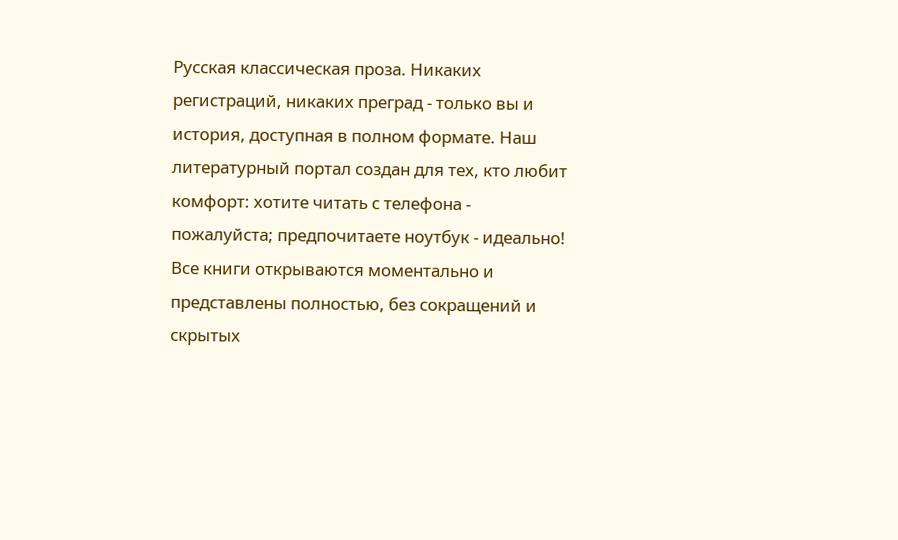Русская классическая проза. Никаких регистраций, никаких преград - только вы и история, доступная в полном формате. Наш литературный портал создан для тех, кто любит комфорт: хотите читать с телефона - пожалуйста; предпочитаете ноутбук - идеально! Все книги открываются моментально и представлены полностью, без сокращений и скрытых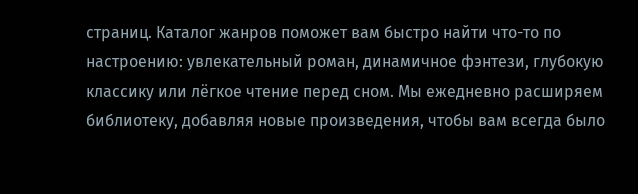страниц. Каталог жанров поможет вам быстро найти что-то по настроению: увлекательный роман, динамичное фэнтези, глубокую классику или лёгкое чтение перед сном. Мы ежедневно расширяем библиотеку, добавляя новые произведения, чтобы вам всегда было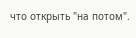что открыть "на потом".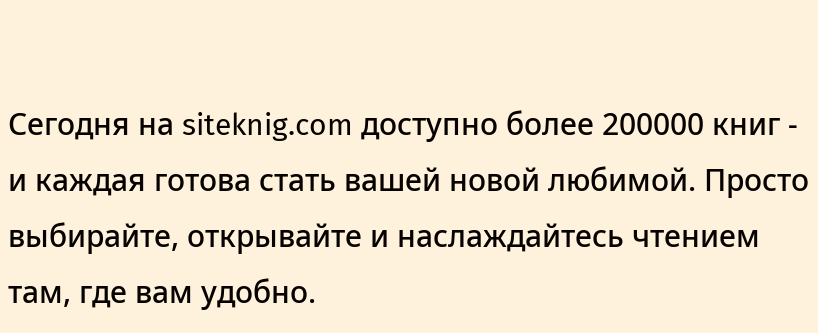Сегодня на siteknig.com доступно более 200000 книг - и каждая готова стать вашей новой любимой. Просто выбирайте, открывайте и наслаждайтесь чтением там, где вам удобно.